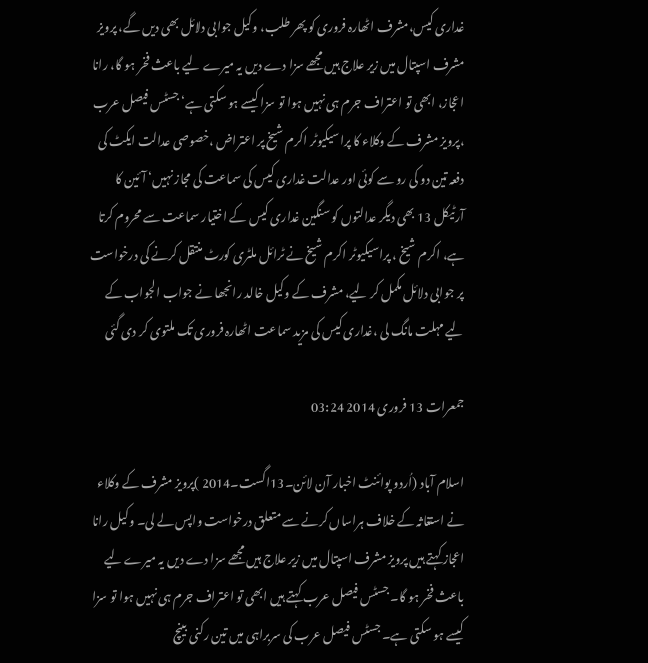غداری کیس،مشرف اٹھارہ فروری کو پھر طلب، وکیل جوابی دلائل بھی دیں گے، پرویز مشرف اسپتال میں زیر علاج ہیں مجھے سزا دے دیں یہ میرے لیے باعث فخر ہو گا، رانا اعجاز، ابھی تو اعتراف جرم ہی نہیں ہوا تو سزا کیسے ہو سکتی ہے‘جسٹس فیصل عرب ،پرویز مشرف کے وکلاء کا پراسیکیوٹر اکرم شیخ پر اعتراض ،خصوصی عدالت ایکٹ کی دفعہ تین دو کی رو سے کوئی اور عدالت غداری کیس کی سماعت کی مجاز نہیں‘ آئین کا آرٹیکل 13 بھی دیگر عدالتوں کو سنگین غداری کیس کے اختیار سماعت سے محروم کرتا ہے، اکرم شیخ ، پراسیکیوٹر اکرم شیخ نے ٹرائل ملٹری کورٹ منتقل کرنے کی درخواست پر جوابی دلائل مکمل کر لیے، مشرف کے وکیل خالد رانجھا نے جواب الجواب کے لیے مہلت مانگ لی ،غداری کیس کی مزید سماعت اٹھارہ فروری تک ملتوی کر دی گئی

جمعرات 13 فروری 2014 03:24

اسلام آباد (اُردو پوائنٹ اخبار آن لائن۔13اگست۔2014 )پرویز مشرف کے وکلاء نے استغاثہ کے خلاف ہراساں کرنے سے متعلق درخواست واپس لے لی۔ وکیل رانا اعجاز کہتے ہیں پرویز مشرف اسپتال میں زیر علاج ہیں مجھے سزا دے دیں یہ میرے لیے باعث فخر ہو گا۔ جسٹس فیصل عرب کہتے ہیں ابھی تو اعتراف جرم ہی نہیں ہوا تو سزا کیسے ہو سکتی ہے۔ جسٹس فیصل عرب کی سربراہی میں تین رکنی بینچ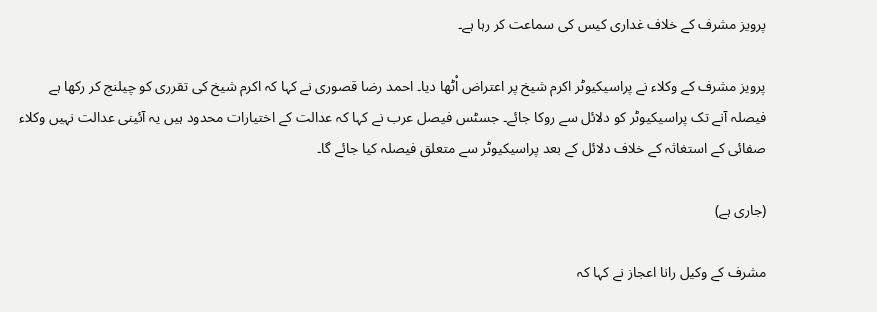پرویز مشرف کے خلاف غداری کیس کی سماعت کر رہا ہے۔

پرویز مشرف کے وکلاء نے پراسیکیوٹر اکرم شیخ پر اعتراض اْٹھا دیا۔ احمد رضا قصوری نے کہا کہ اکرم شیخ کی تقرری کو چیلنج کر رکھا ہے فیصلہ آنے تک پراسیکیوٹر کو دلائل سے روکا جائے۔ جسٹس فیصل عرب نے کہا کہ عدالت کے اختیارات محدود ہیں یہ آئینی عدالت نہیں وکلاء صفائی کے استغاثہ کے خلاف دلائل کے بعد پراسیکیوٹر سے متعلق فیصلہ کیا جائے گا۔

(جاری ہے)

مشرف کے وکیل رانا اعجاز نے کہا کہ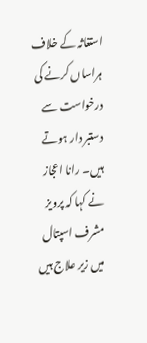استغاثہ کے خلاف ہراساں کرنے کی درخواست سے دستبر دار ہوتے ہیں۔ رانا اعجاز نے کہا کہ پرویز مشرف اسپتال میں زیر علاج ہیں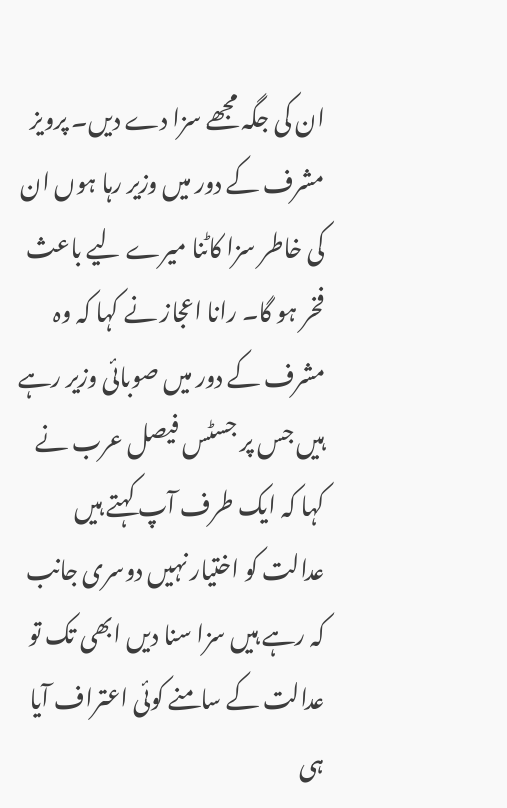ان کی جگہ مجھے سزا دے دیں۔ پرویز مشرف کے دور میں وزیر رہا ہوں ان کی خاطر سزا کاٹنا میرے لیے باعث فخر ہو گا۔ رانا اعجاز نے کہا کہ وہ مشرف کے دور میں صوبائی وزیر رہے ہیں جس پر جسٹس فیصل عرب نے کہا کہ ایک طرف آپ کہتے ہیں عدالت کو اختیار نہیں دوسری جانب کہ رہے ہیں سزا سنا دیں ابھی تک تو عدالت کے سامنے کوئی اعتراف آیا ہی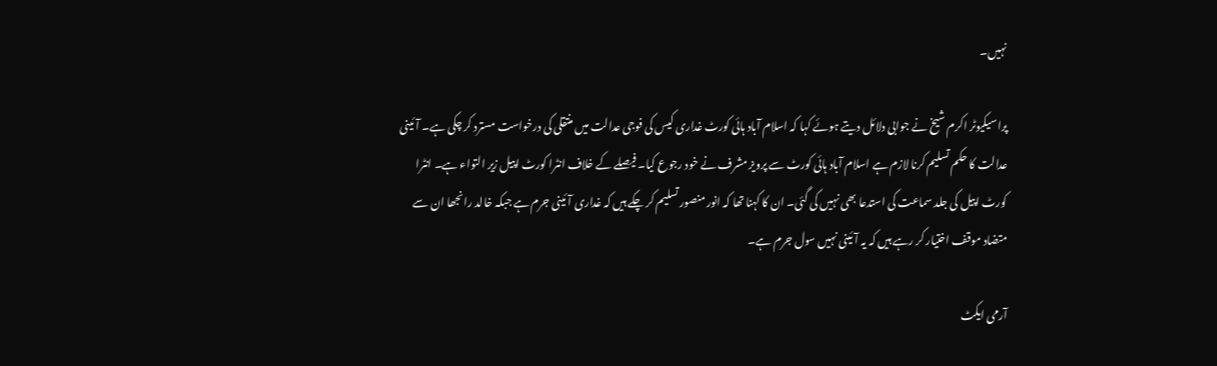نہیں۔

پراسیکیوٹر اکرم شیخ نے جوابی دلائل دیتے ہوئے کہا کہ اسلام آباد ہائی کورٹ غداری کیس کی فوجی عدالت میں منتقلی کی درخواست مسترد کر چکی ہے۔ آئینی عدالت کا حکم تسلیم کرنا لازم ہے اسلام آباد ہائی کورٹ سے پرویز مشرف نے خود رجوع کیا۔ فیصلے کے خلاف انٹرا کورٹ اپیل زیر التواء ہے۔ انٹرا کورٹ اپیل کی جلد سماعت کی استدعا بھی نہیں کی گئی۔ ان کا کہنا تھا کہ انور منصور تسلیم کر چکے ہیں کہ غداری آئینی جرم ہے جبکہ خالد رانجھا ان سے متضاد موقف اختیار کر رہے ہیں کہ یہ آئینی نہیں سول جرم ہے۔

آرمی ایکٹ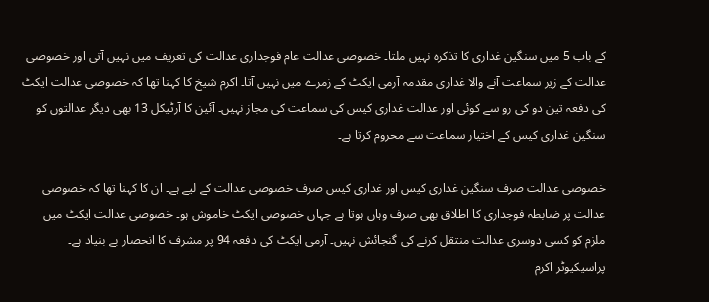کے باب 5 میں سنگین غداری کا تذکرہ نہیں ملتا۔ خصوصی عدالت عام فوجداری عدالت کی تعریف میں نہیں آتی اور خصوصی عدالت کے زیر سماعت آنے والا غداری مقدمہ آرمی ایکٹ کے زمرے میں نہیں آتا۔ اکرم شیخ کا کہنا تھا کہ خصوصی عدالت ایکٹ کی دفعہ تین دو کی رو سے کوئی اور عدالت غداری کیس کی سماعت کی مجاز نہیں۔ آئین کا آرٹیکل 13 بھی دیگر عدالتوں کو سنگین غداری کیس کے اختیار سماعت سے محروم کرتا ہے۔

خصوصی عدالت صرف سنگین غداری کیس اور غداری کیس صرف خصوصی عدالت کے لیے ہے۔ ان کا کہنا تھا کہ خصوصی عدالت پر ضابطہ فوجداری کا اطلاق بھی صرف وہاں ہوتا ہے جہاں خصوصی ایکٹ خاموش ہو۔ خصوصی عدالت ایکٹ میں ملزم کو کسی دوسری عدالت منتقل کرنے کی گنجائش نہیں۔ آرمی ایکٹ کی دفعہ 94 پر مشرف کا انحصار بے بنیاد ہے۔ پراسیکیوٹر اکرم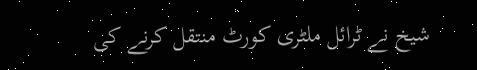شیخ نے ٹرائل ملٹری کورٹ منتقل کرنے کی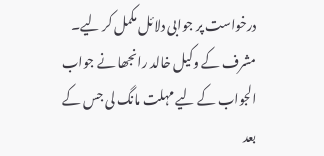درخواست پر جوابی دلائل مکمل کر لیے۔ مشرف کے وکیل خالد رانجھا نے جواب الجواب کے لیے مہلت مانگ لی جس کے بعد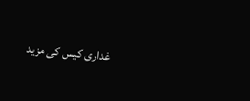غداری کیس کی مزید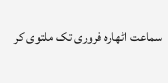سماعت اٹھارہ فروری تک ملتوی کر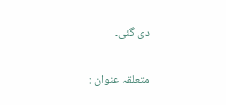دی گئی۔

متعلقہ عنوان :